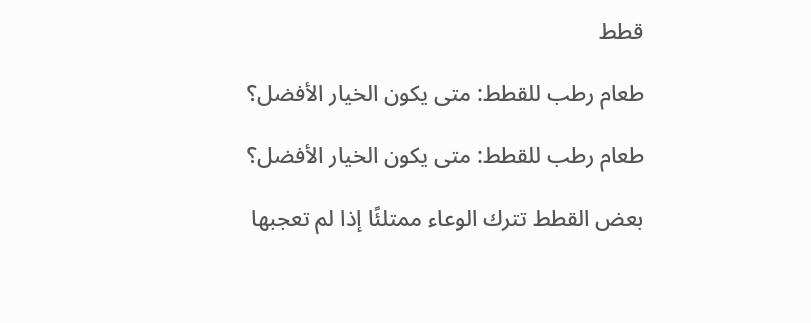قطط

طعام رطب للقطط: متى يكون الخيار الأفضل؟

طعام رطب للقطط: متى يكون الخيار الأفضل؟

بعض القطط تترك الوعاء ممتلئًا إذا لم تعجبها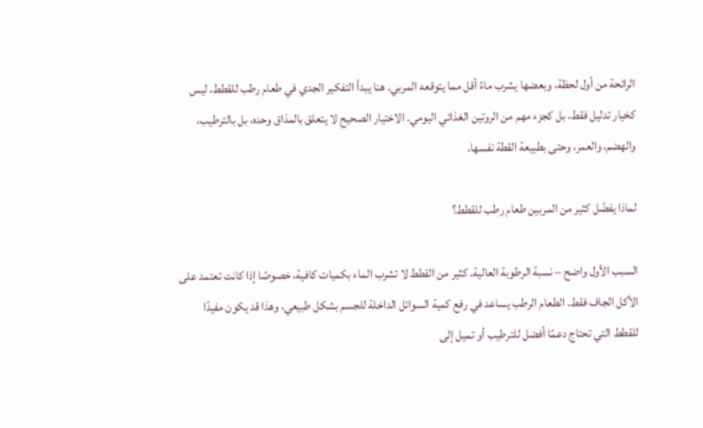الرائحة من أول لحظة، وبعضها يشرب ماءً أقل مما يتوقعه المربي. هنا يبدأ التفكير الجدي في طعام رطب للقطط، ليس كخيار تدليل فقط، بل كجزء مهم من الروتين الغذائي اليومي. الاختيار الصحيح لا يتعلق بالمذاق وحده، بل بالترطيب، والهضم، والعمر، وحتى بطبيعة القطة نفسها.

لماذا يفضّل كثير من المربين طعام رطب للقطط؟

السبب الأول واضح – نسبة الرطوبة العالية. كثير من القطط لا تشرب الماء بكميات كافية، خصوصًا إذا كانت تعتمد على الأكل الجاف فقط. الطعام الرطب يساعد في رفع كمية السوائل الداخلة للجسم بشكل طبيعي، وهذا قد يكون مفيدًا للقطط التي تحتاج دعمًا أفضل للترطيب أو تميل إلى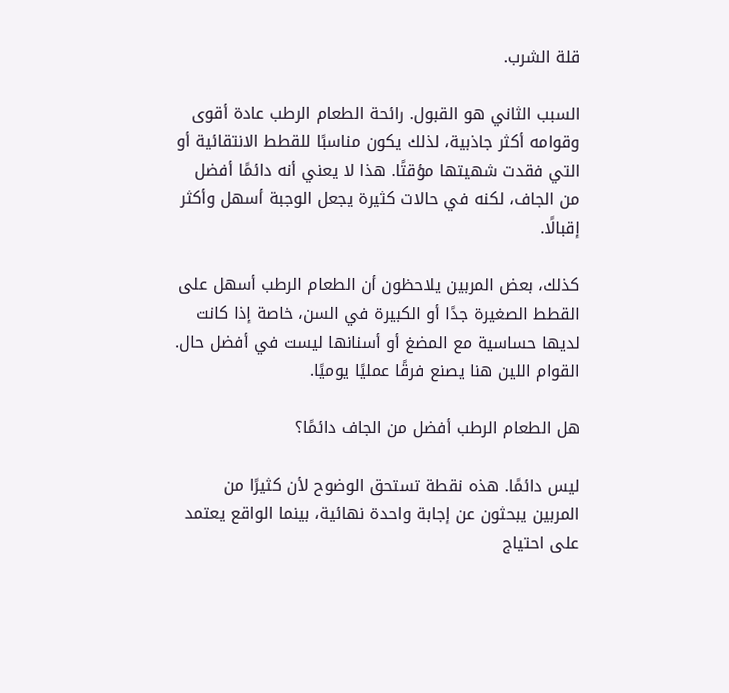قلة الشرب.

السبب الثاني هو القبول. رائحة الطعام الرطب عادة أقوى وقوامه أكثر جاذبية، لذلك يكون مناسبًا للقطط الانتقائية أو التي فقدت شهيتها مؤقتًا. هذا لا يعني أنه دائمًا أفضل من الجاف، لكنه في حالات كثيرة يجعل الوجبة أسهل وأكثر إقبالًا.

كذلك، بعض المربين يلاحظون أن الطعام الرطب أسهل على القطط الصغيرة جدًا أو الكبيرة في السن، خاصة إذا كانت لديها حساسية مع المضغ أو أسنانها ليست في أفضل حال. القوام اللين هنا يصنع فرقًا عمليًا يوميًا.

هل الطعام الرطب أفضل من الجاف دائمًا؟

ليس دائمًا. هذه نقطة تستحق الوضوح لأن كثيرًا من المربين يبحثون عن إجابة واحدة نهائية، بينما الواقع يعتمد على احتياج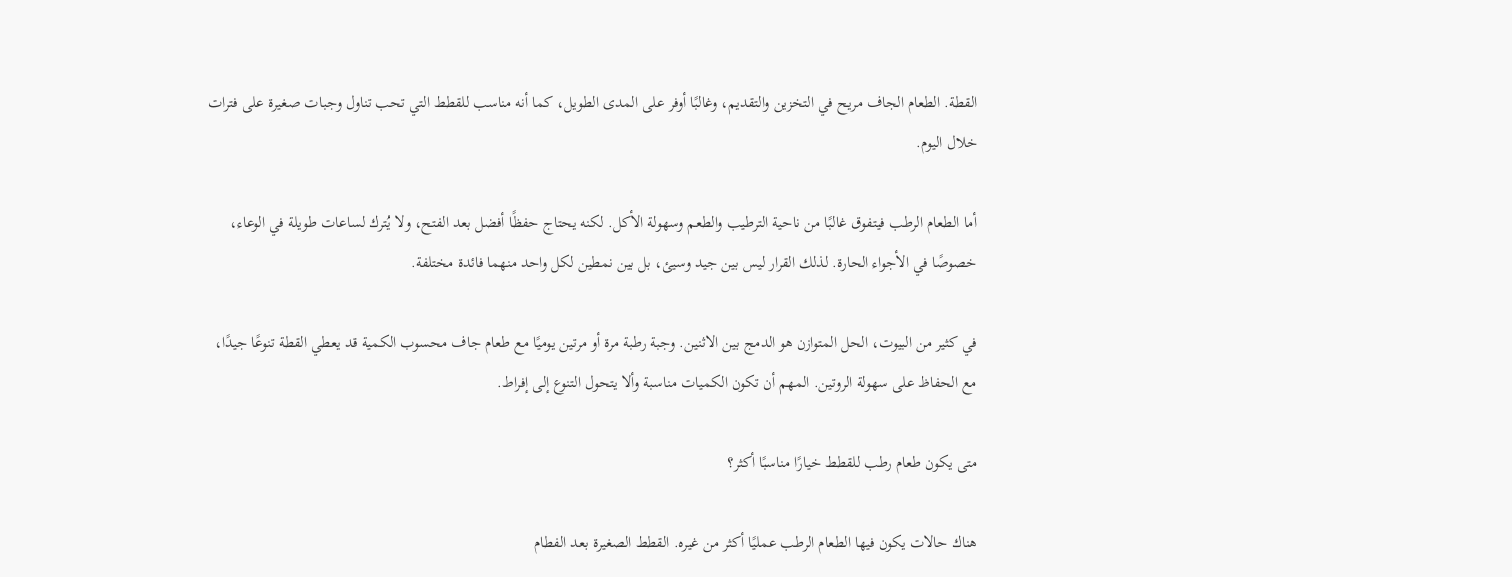القطة. الطعام الجاف مريح في التخزين والتقديم، وغالبًا أوفر على المدى الطويل، كما أنه مناسب للقطط التي تحب تناول وجبات صغيرة على فترات خلال اليوم.

أما الطعام الرطب فيتفوق غالبًا من ناحية الترطيب والطعم وسهولة الأكل. لكنه يحتاج حفظًا أفضل بعد الفتح، ولا يُترك لساعات طويلة في الوعاء، خصوصًا في الأجواء الحارة. لذلك القرار ليس بين جيد وسيئ، بل بين نمطين لكل واحد منهما فائدة مختلفة.

في كثير من البيوت، الحل المتوازن هو الدمج بين الاثنين. وجبة رطبة مرة أو مرتين يوميًا مع طعام جاف محسوب الكمية قد يعطي القطة تنوعًا جيدًا، مع الحفاظ على سهولة الروتين. المهم أن تكون الكميات مناسبة وألا يتحول التنوع إلى إفراط.

متى يكون طعام رطب للقطط خيارًا مناسبًا أكثر؟

هناك حالات يكون فيها الطعام الرطب عمليًا أكثر من غيره. القطط الصغيرة بعد الفطام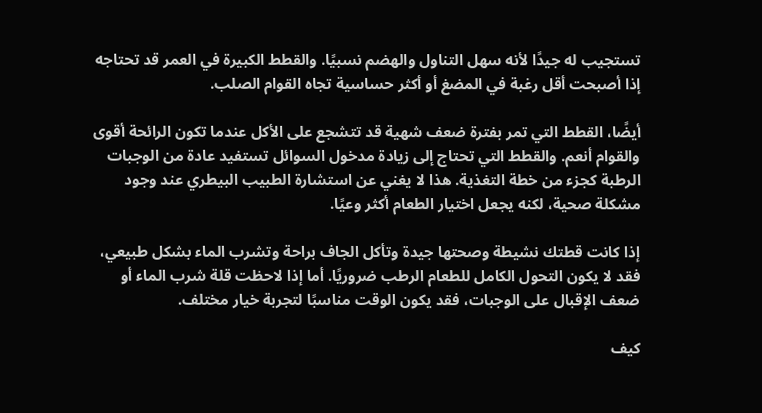تستجيب له جيدًا لأنه سهل التناول والهضم نسبيًا. والقطط الكبيرة في العمر قد تحتاجه إذا أصبحت أقل رغبة في المضغ أو أكثر حساسية تجاه القوام الصلب.

أيضًا، القطط التي تمر بفترة ضعف شهية قد تتشجع على الأكل عندما تكون الرائحة أقوى والقوام أنعم. والقطط التي تحتاج إلى زيادة مدخول السوائل تستفيد عادة من الوجبات الرطبة كجزء من خطة التغذية. هذا لا يغني عن استشارة الطبيب البيطري عند وجود مشكلة صحية، لكنه يجعل اختيار الطعام أكثر وعيًا.

إذا كانت قطتك نشيطة وصحتها جيدة وتأكل الجاف براحة وتشرب الماء بشكل طبيعي، فقد لا يكون التحول الكامل للطعام الرطب ضروريًا. أما إذا لاحظت قلة شرب الماء أو ضعف الإقبال على الوجبات، فقد يكون الوقت مناسبًا لتجربة خيار مختلف.

كيف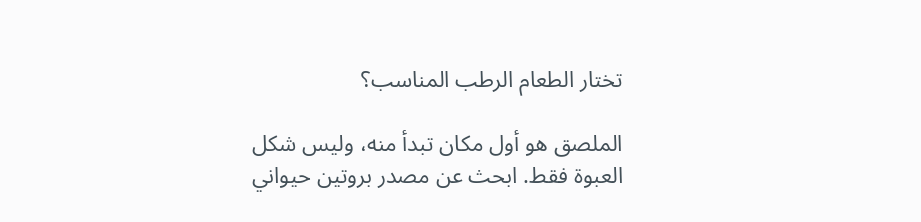تختار الطعام الرطب المناسب؟

الملصق هو أول مكان تبدأ منه، وليس شكل العبوة فقط. ابحث عن مصدر بروتين حيواني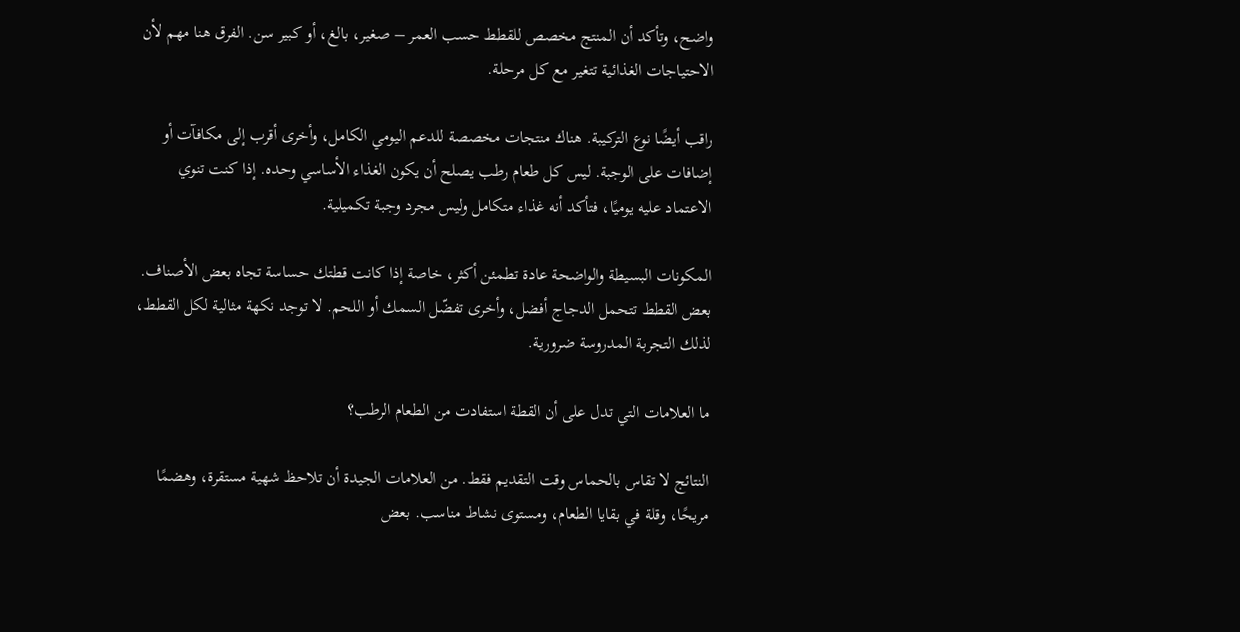واضح، وتأكد أن المنتج مخصص للقطط حسب العمر – صغير، بالغ، أو كبير سن. الفرق هنا مهم لأن الاحتياجات الغذائية تتغير مع كل مرحلة.

راقب أيضًا نوع التركيبة. هناك منتجات مخصصة للدعم اليومي الكامل، وأخرى أقرب إلى مكافآت أو إضافات على الوجبة. ليس كل طعام رطب يصلح أن يكون الغذاء الأساسي وحده. إذا كنت تنوي الاعتماد عليه يوميًا، فتأكد أنه غذاء متكامل وليس مجرد وجبة تكميلية.

المكونات البسيطة والواضحة عادة تطمئن أكثر، خاصة إذا كانت قطتك حساسة تجاه بعض الأصناف. بعض القطط تتحمل الدجاج أفضل، وأخرى تفضّل السمك أو اللحم. لا توجد نكهة مثالية لكل القطط، لذلك التجربة المدروسة ضرورية.

ما العلامات التي تدل على أن القطة استفادت من الطعام الرطب؟

النتائج لا تقاس بالحماس وقت التقديم فقط. من العلامات الجيدة أن تلاحظ شهية مستقرة، وهضمًا مريحًا، وقلة في بقايا الطعام، ومستوى نشاط مناسب. بعض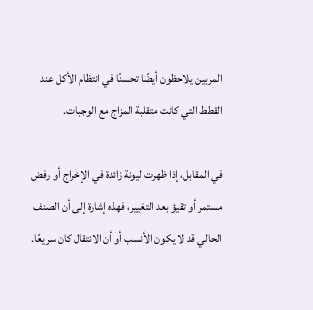المربين يلاحظون أيضًا تحسنًا في انتظام الأكل عند القطط التي كانت متقلبة المزاج مع الوجبات.

في المقابل، إذا ظهرت ليونة زائدة في الإخراج أو رفض مستمر أو تقيؤ بعد التغيير، فهذه إشارة إلى أن الصنف الحالي قد لا يكون الأنسب أو أن الانتقال كان سريعًا.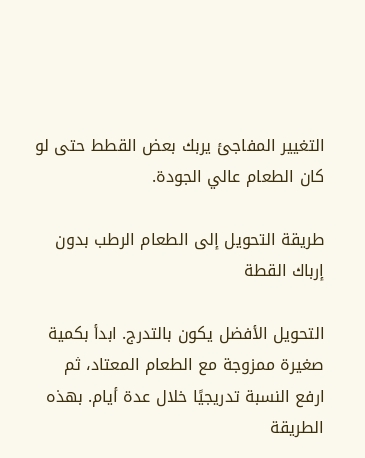التغيير المفاجئ يربك بعض القطط حتى لو كان الطعام عالي الجودة.

طريقة التحويل إلى الطعام الرطب بدون إرباك القطة

التحويل الأفضل يكون بالتدرج. ابدأ بكمية صغيرة ممزوجة مع الطعام المعتاد، ثم ارفع النسبة تدريجيًا خلال عدة أيام. بهذه الطريقة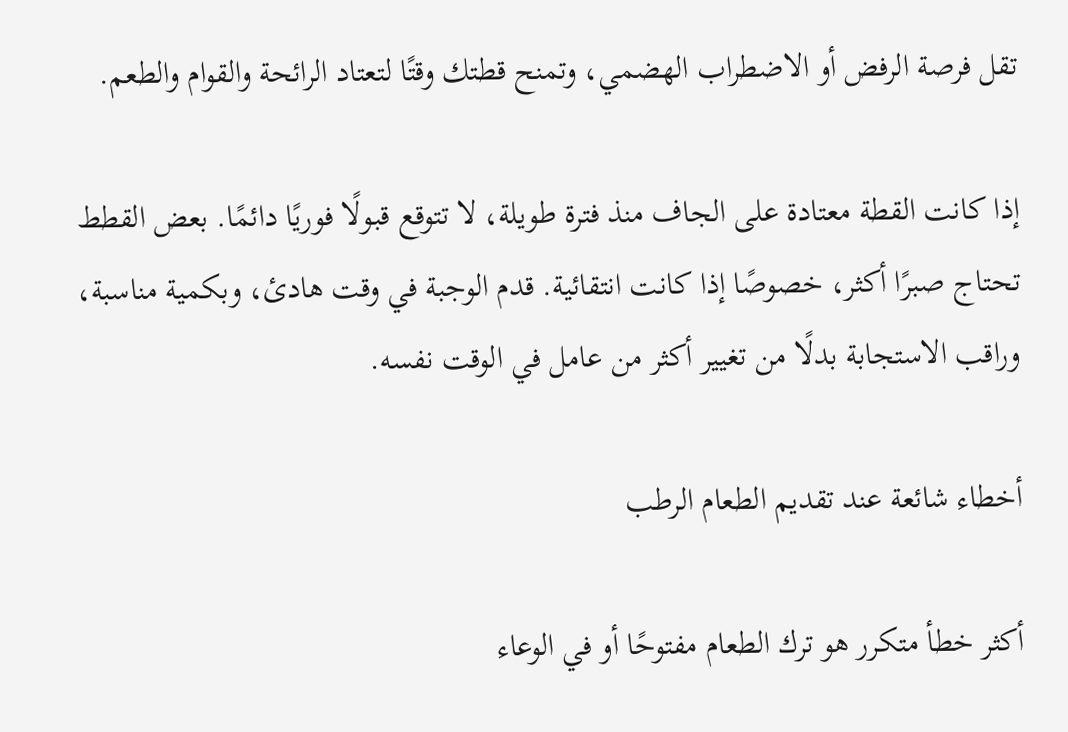تقل فرصة الرفض أو الاضطراب الهضمي، وتمنح قطتك وقتًا لتعتاد الرائحة والقوام والطعم.

إذا كانت القطة معتادة على الجاف منذ فترة طويلة، لا تتوقع قبولًا فوريًا دائمًا. بعض القطط تحتاج صبرًا أكثر، خصوصًا إذا كانت انتقائية. قدم الوجبة في وقت هادئ، وبكمية مناسبة، وراقب الاستجابة بدلًا من تغيير أكثر من عامل في الوقت نفسه.

أخطاء شائعة عند تقديم الطعام الرطب

أكثر خطأ متكرر هو ترك الطعام مفتوحًا أو في الوعاء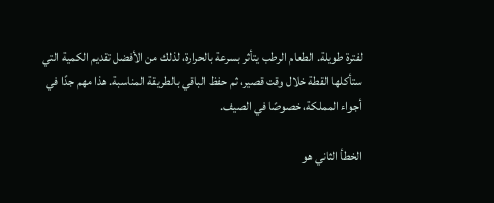لفترة طويلة. الطعام الرطب يتأثر بسرعة بالحرارة، لذلك من الأفضل تقديم الكمية التي ستأكلها القطة خلال وقت قصير، ثم حفظ الباقي بالطريقة المناسبة. هذا مهم جدًا في أجواء المملكة، خصوصًا في الصيف.

الخطأ الثاني هو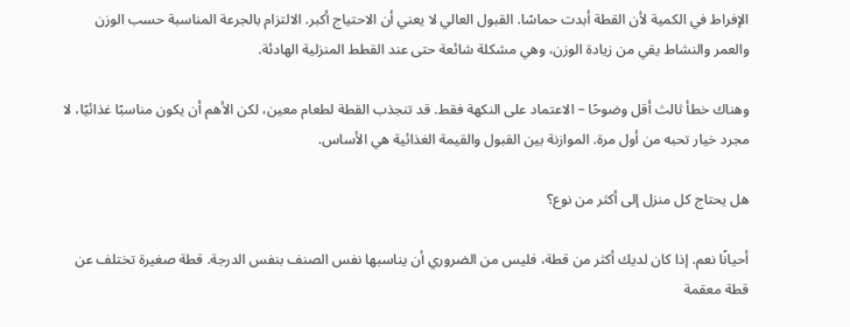الإفراط في الكمية لأن القطة أبدت حماسًا. القبول العالي لا يعني أن الاحتياج أكبر. الالتزام بالجرعة المناسبة حسب الوزن والعمر والنشاط يقي من زيادة الوزن، وهي مشكلة شائعة حتى عند القطط المنزلية الهادئة.

وهناك خطأ ثالث أقل وضوحًا – الاعتماد على النكهة فقط. قد تنجذب القطة لطعام معين، لكن الأهم أن يكون مناسبًا غذائيًا، لا مجرد خيار تحبه من أول مرة. الموازنة بين القبول والقيمة الغذائية هي الأساس.

هل يحتاج كل منزل إلى أكثر من نوع؟

أحيانًا نعم. إذا كان لديك أكثر من قطة، فليس من الضروري أن يناسبها نفس الصنف بنفس الدرجة. قطة صغيرة تختلف عن قطة معقمة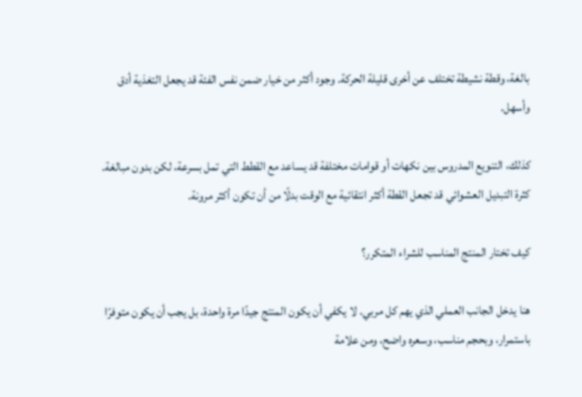بالغة، وقطة نشيطة تختلف عن أخرى قليلة الحركة. وجود أكثر من خيار ضمن نفس الفئة قد يجعل التغذية أدق وأسهل.

كذلك، التنويع المدروس بين نكهات أو قوامات مختلفة قد يساعد مع القطط التي تمل بسرعة، لكن بدون مبالغة. كثرة التبديل العشوائي قد تجعل القطة أكثر انتقائية مع الوقت بدلًا من أن تكون أكثر مرونة.

كيف تختار المنتج المناسب للشراء المتكرر؟

هنا يدخل الجانب العملي الذي يهم كل مربي. لا يكفي أن يكون المنتج جيدًا مرة واحدة، بل يجب أن يكون متوفرًا باستمرار، وبحجم مناسب، وسعره واضح، ومن علامة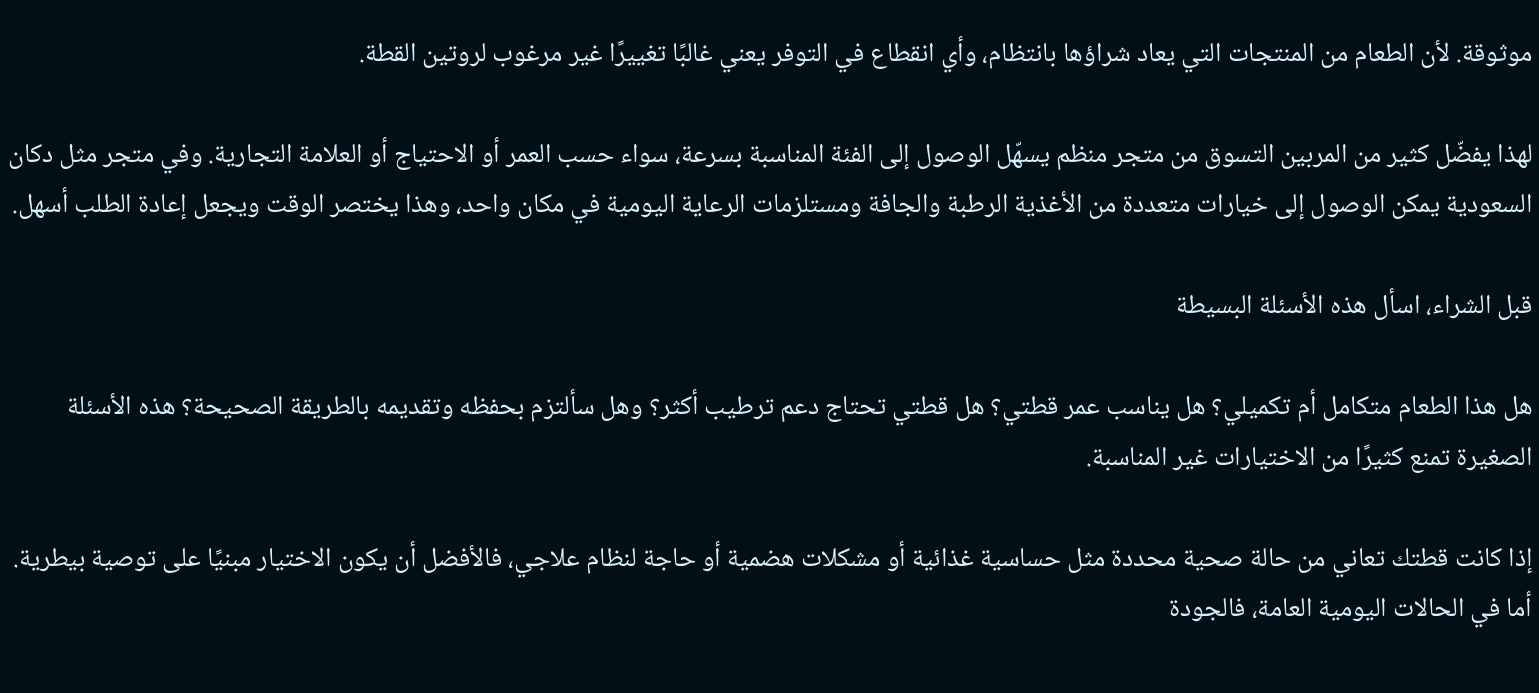موثوقة. لأن الطعام من المنتجات التي يعاد شراؤها بانتظام، وأي انقطاع في التوفر يعني غالبًا تغييرًا غير مرغوب لروتين القطة.

لهذا يفضّل كثير من المربين التسوق من متجر منظم يسهّل الوصول إلى الفئة المناسبة بسرعة، سواء حسب العمر أو الاحتياج أو العلامة التجارية. وفي متجر مثل دكان السعودية يمكن الوصول إلى خيارات متعددة من الأغذية الرطبة والجافة ومستلزمات الرعاية اليومية في مكان واحد، وهذا يختصر الوقت ويجعل إعادة الطلب أسهل.

قبل الشراء، اسأل هذه الأسئلة البسيطة

هل هذا الطعام متكامل أم تكميلي؟ هل يناسب عمر قطتي؟ هل قطتي تحتاج دعم ترطيب أكثر؟ وهل سألتزم بحفظه وتقديمه بالطريقة الصحيحة؟ هذه الأسئلة الصغيرة تمنع كثيرًا من الاختيارات غير المناسبة.

إذا كانت قطتك تعاني من حالة صحية محددة مثل حساسية غذائية أو مشكلات هضمية أو حاجة لنظام علاجي، فالأفضل أن يكون الاختيار مبنيًا على توصية بيطرية. أما في الحالات اليومية العامة، فالجودة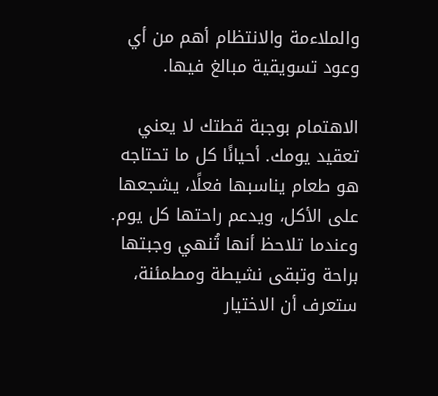والملاءمة والانتظام أهم من أي وعود تسويقية مبالغ فيها.

الاهتمام بوجبة قطتك لا يعني تعقيد يومك. أحيانًا كل ما تحتاجه هو طعام يناسبها فعلًا، يشجعها على الأكل، ويدعم راحتها كل يوم. وعندما تلاحظ أنها تُنهي وجبتها براحة وتبقى نشيطة ومطمئنة، ستعرف أن الاختيار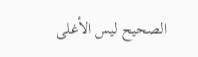الصحيح ليس الأغلى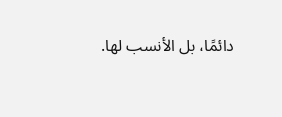دائمًا، بل الأنسب لها.